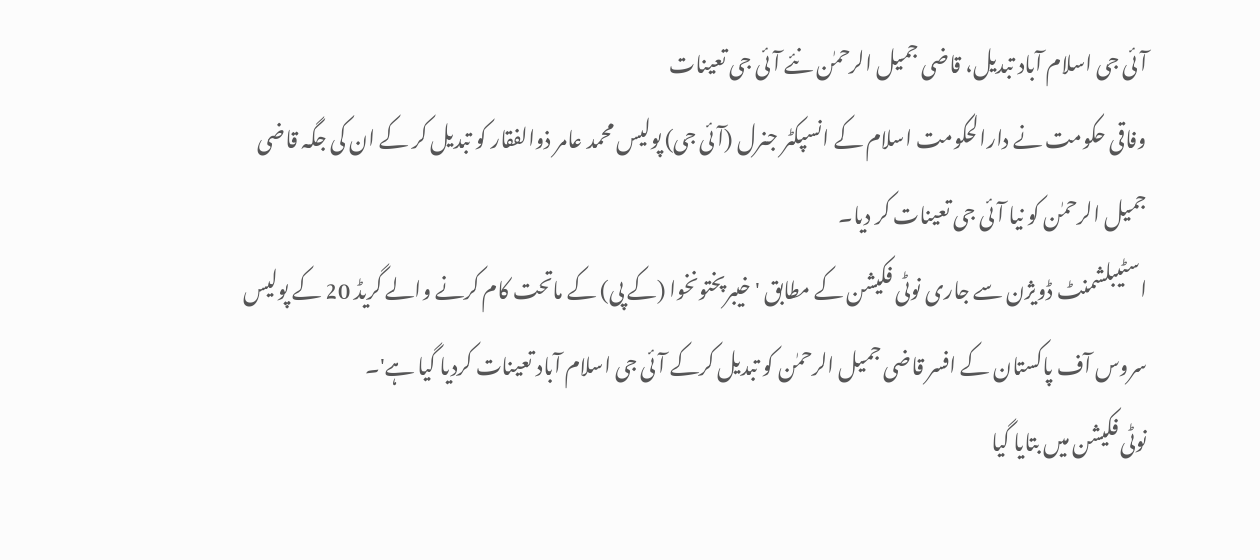آئی جی اسلام آباد تبدیل، قاضی جمیل الرحمٰن نئے آئی جی تعینات
وفاقی حکومت نے دارالحکومت اسلام کے انسپکٹر جنرل (آئی جی) پولیس محمد عامر ذوالفقار کو تبدیل کر کے ان کی جگہ قاضی جمیل الرحمٰن کو نیا آئی جی تعینات کر دیا۔
اسٹیبلشمنٹ ڈویژن سے جاری نوٹی فکیشن کے مطابق 'خیبرپختونخوا (کے پی) کے ماتحت کام کرنے والے گریڈ 20 کے پولیس سروس آف پاکستان کے افسر قاضی جمیل الرحمٰن کو تبدیل کرکے آئی جی اسلام آباد تعینات کردیا گیا ہے'۔
نوٹی فکیشن میں بتایا گیا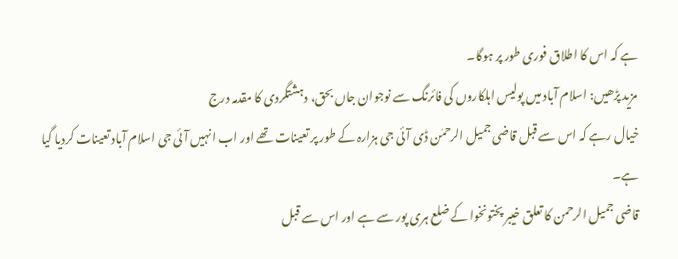ہے کہ اس کا اطلاق فوری طور پر ہوگا۔
مزید پڑھیں: اسلام آباد میں پولیس اہلکاروں کی فائرنگ سے نوجوان جاں بحق، دہشتگردی کا مقدمہ درج
خیال رہے کہ اس سے قبل قاضی جمیل الرحمٰن ڈی آئی جی ہزارہ کے طور پر تعینات تھے اور اب انہیں آئی جی اسلام آباد تعینات کردیا گیا ہے۔
قاضی جمیل الرحمن کا تعلق خیبر پختونخوا کے ضلع ہری پور سے ہے اور اس سے قبل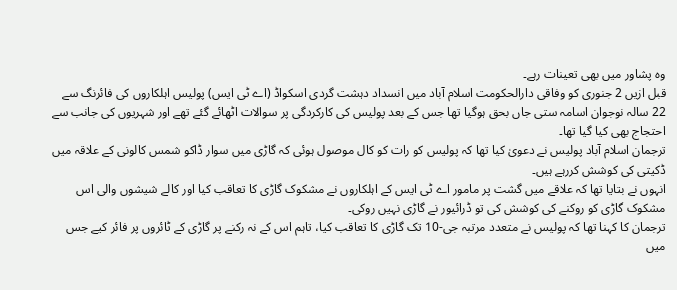وہ پشاور میں بھی تعینات رہے۔
قبل ازیں 2 جنوری کو وفاقی دارالحکومت اسلام آباد میں انسداد دہشت گردی اسکواڈ (اے ٹی ایس) پولیس اہلکاروں کی فائرنگ سے 22 سالہ نوجوان اسامہ ستی جاں بحق ہوگیا تھا جس کے بعد پولیس کی کارکردگی پر سوالات اٹھائے گئے تھے اور شہریوں کی جانب سے احتجاج بھی کیا گیا تھا۔
ترجمان اسلام آباد پولیس نے دعویٰ کیا تھا کہ پولیس کو رات کو کال موصول ہوئی کہ گاڑی میں سوار ڈاکو شمس کالونی کے علاقہ میں ڈکیتی کی کوشش کررہے ہیں۔
انہوں نے بتایا تھا کہ علاقے میں گشت پر مامور اے ٹی ایس کے اہلکاروں نے مشکوک گاڑی کا تعاقب کیا اور کالے شیشوں والی اس مشکوک گاڑی کو روکنے کی کوشش کی تو ڈرائیور نے گاڑی نہیں روکی۔
ترجمان کا کہنا تھا کہ پولیس نے متعدد مرتبہ جی-10 تک گاڑی کا تعاقب کیا، تاہم اس کے نہ رکنے پر گاڑی کے ٹائروں پر فائر کیے جس میں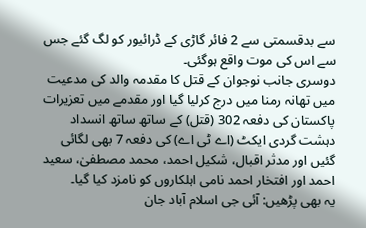سے بدقسمتی سے 2 فائر گاڑی کے ڈرائیور کو لگ گئے جس سے اس کی موت واقع ہوگئی۔
دوسری جانب نوجوان کے قتل کا مقدمہ والد کی مدعیت میں تھانہ رمنا میں درج کرلیا گیا اور مقدمے میں تعزیرات پاکستان کی دفعہ 302 (قتل) کے ساتھ ساتھ انسداد دہشت گردی ایکٹ (اے ٹی اے) کی دفعہ 7 بھی لگائی گئیں اور مدثر اقبال، شکیل احمد، محمد مصطفیٰ، سعید احمد اور افتخار احمد نامی اہلکاروں کو نامزد کیا گیا۔
یہ بھی پڑھیں: آئی جی اسلام آباد جان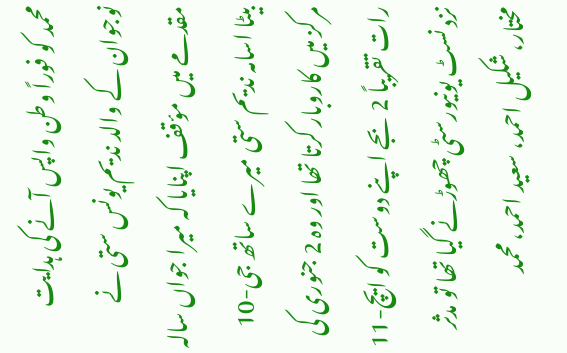محمد کو فوراً وطن واپس آنے کی ہدایت
نوجوان کے والد ندیم یونس ستی نے مقدمے میں مؤقف اپنایا کہ میرا جواں سالہ بیٹا اسامہ ندیم ستی میرے ساتھ جی-10 مرکز میں کاروبار کرتا تھا اور وہ 2 جنوری کی رات تقریباً 2 بجے اپنے دوست کو ایچ-11 نزد نسٹ یونیورسٹی چھوڑنے گیا تھا تو مدثر مختار، شکیل احمد، سعید احمد، محمد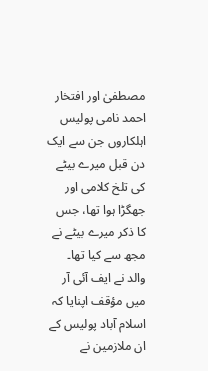مصطفیٰ اور افتخار احمد نامی پولیس اہلکاروں جن سے ایک دن قبل میرے بیٹے کی تلخ کلامی اور جھگڑا ہوا تھا، جس کا ذکر میرے بیٹے نے مجھ سے کیا تھا۔
والد نے ایف آئی آر میں مؤقف اپنایا کہ اسلام آباد پولیس کے ان ملازمین نے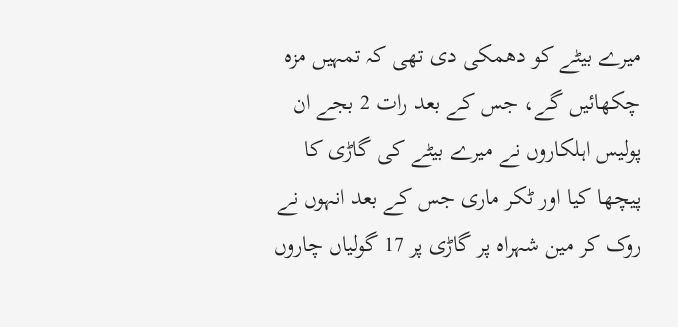میرے بیٹے کو دھمکی دی تھی کہ تمہیں مزہ چکھائیں گے، جس کے بعد رات 2 بجے ان پولیس اہلکاروں نے میرے بیٹے کی گاڑی کا پیچھا کیا اور ٹکر ماری جس کے بعد انہوں نے روک کر مین شہراہ پر گاڑی پر 17 گولیاں چاروں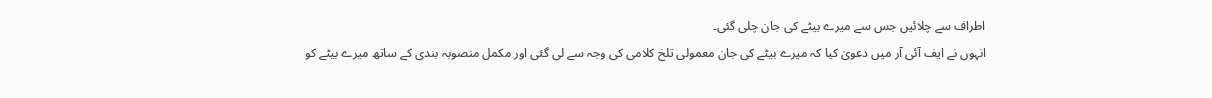اطراف سے چلائیں جس سے میرے بیٹے کی جان چلی گئی۔
انہوں نے ایف آئی آر میں دعویٰ کیا کہ میرے بیٹے کی جان معمولی تلخ کلامی کی وجہ سے لی گئی اور مکمل منصوبہ بندی کے ساتھ میرے بیٹے کو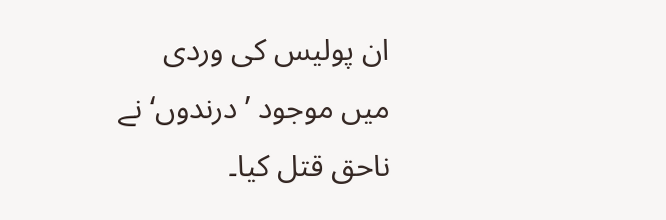ان پولیس کی وردی میں موجود ’درندوں‘ نے ناحق قتل کیا۔